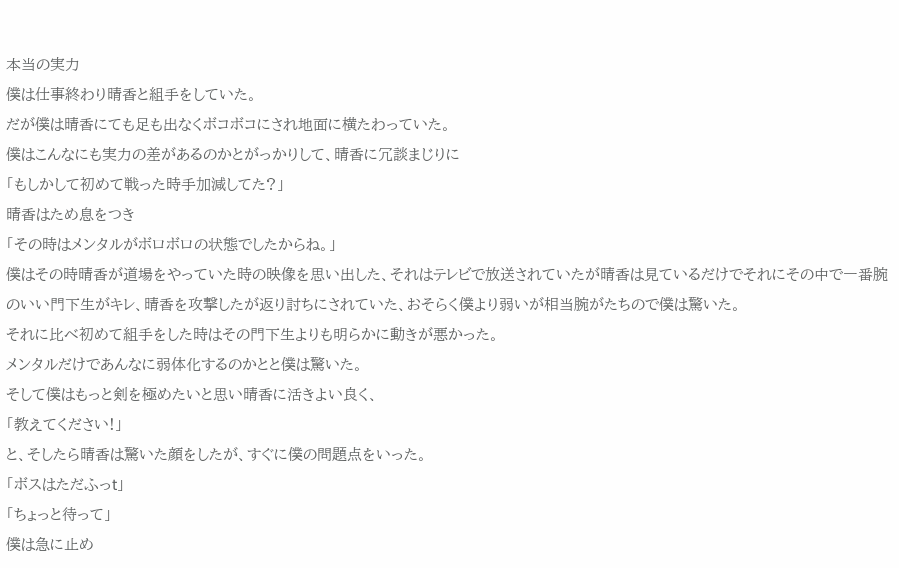本当の実力
僕は仕事終わり晴香と組手をしていた。
だが僕は晴香にても足も出なくボコボコにされ地面に横たわっていた。
僕はこんなにも実力の差があるのかとがっかりして、晴香に冗談まじりに
「もしかして初めて戦った時手加減してた?」
晴香はため息をつき
「その時はメンタルがボロボロの状態でしたからね。」
僕はその時晴香が道場をやっていた時の映像を思い出した、それはテレビで放送されていたが晴香は見ているだけでそれにその中で一番腕のいい門下生がキレ、晴香を攻撃したが返り討ちにされていた、おそらく僕より弱いが相当腕がたちので僕は驚いた。
それに比べ初めて組手をした時はその門下生よりも明らかに動きが悪かった。
メンタルだけであんなに弱体化するのかとと僕は驚いた。
そして僕はもっと剣を極めたいと思い晴香に活きよい良く、
「教えてください!」
と、そしたら晴香は驚いた顔をしたが、すぐに僕の問題点をいった。
「ボスはただふっt」
「ちょっと待って」
僕は急に止め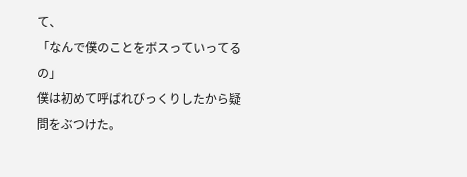て、
「なんで僕のことをボスっていってるの」
僕は初めて呼ばれびっくりしたから疑問をぶつけた。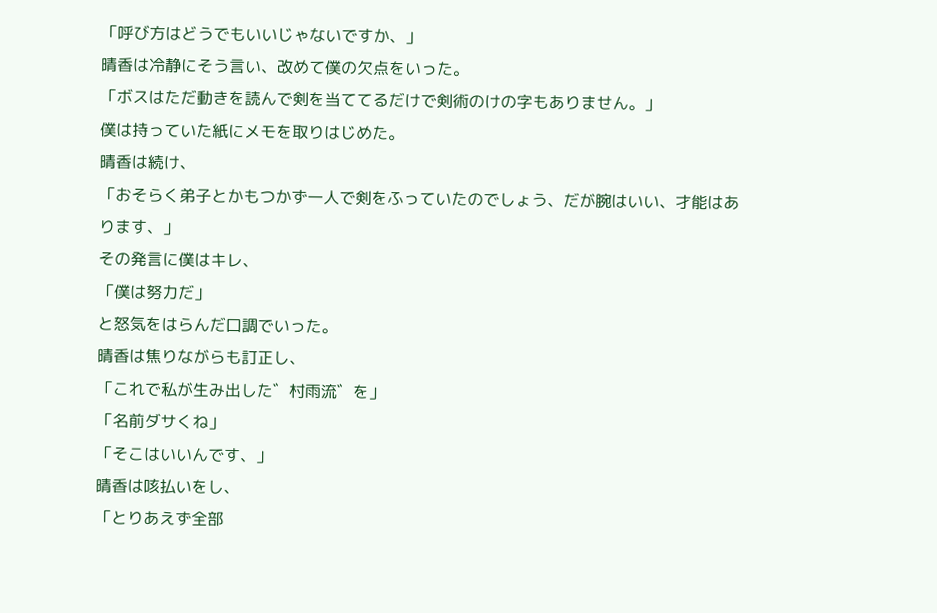「呼び方はどうでもいいじゃないですか、」
晴香は冷静にそう言い、改めて僕の欠点をいった。
「ボスはただ動きを読んで剣を当ててるだけで剣術のけの字もありません。」
僕は持っていた紙にメモを取りはじめた。
晴香は続け、
「おそらく弟子とかもつかず一人で剣をふっていたのでしょう、だが腕はいい、才能はあります、」
その発言に僕はキレ、
「僕は努力だ」
と怒気をはらんだ口調でいった。
晴香は焦りながらも訂正し、
「これで私が生み出した゛村雨流゛を」
「名前ダサくね」
「そこはいいんです、」
晴香は咳払いをし、
「とりあえず全部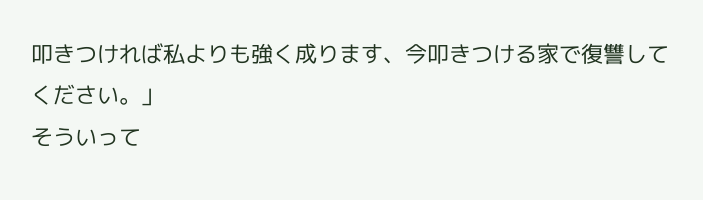叩きつければ私よりも強く成ります、今叩きつける家で復讐してください。」
そういって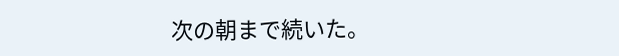次の朝まで続いた。